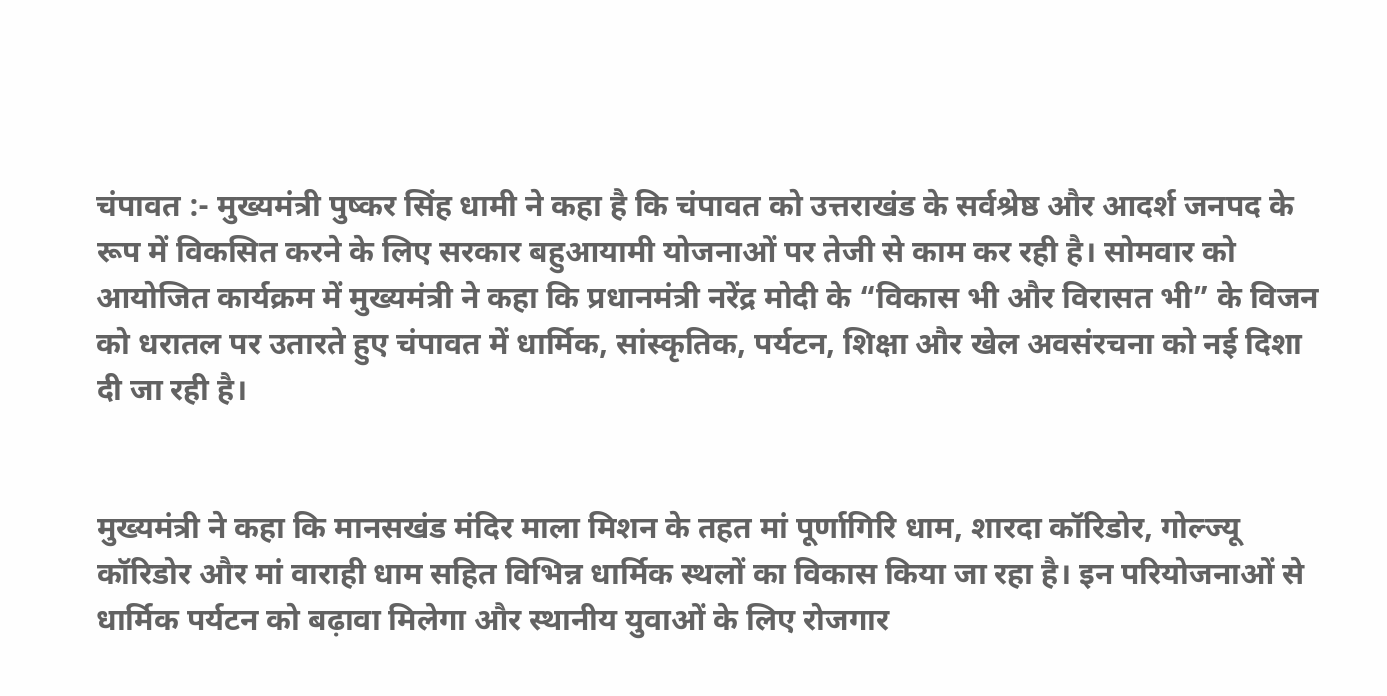चंपावत :- मुख्यमंत्री पुष्कर सिंह धामी ने कहा है कि चंपावत को उत्तराखंड के सर्वश्रेष्ठ और आदर्श जनपद के रूप में विकसित करने के लिए सरकार बहुआयामी योजनाओं पर तेजी से काम कर रही है। सोमवार को आयोजित कार्यक्रम में मुख्यमंत्री ने कहा कि प्रधानमंत्री नरेंद्र मोदी के “विकास भी और विरासत भी” के विजन को धरातल पर उतारते हुए चंपावत में धार्मिक, सांस्कृतिक, पर्यटन, शिक्षा और खेल अवसंरचना को नई दिशा दी जा रही है।


मुख्यमंत्री ने कहा कि मानसखंड मंदिर माला मिशन के तहत मां पूर्णागिरि धाम, शारदा कॉरिडोर, गोल्ज्यू कॉरिडोर और मां वाराही धाम सहित विभिन्न धार्मिक स्थलों का विकास किया जा रहा है। इन परियोजनाओं से धार्मिक पर्यटन को बढ़ावा मिलेगा और स्थानीय युवाओं के लिए रोजगार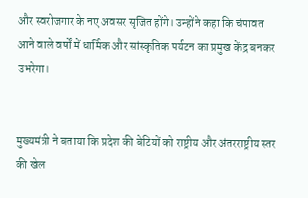और स्वरोजगार के नए अवसर सृजित होंगे। उन्होंने कहा कि चंपावत आने वाले वर्षों में धार्मिक और सांस्कृतिक पर्यटन का प्रमुख केंद्र बनकर उभरेगा।


मुख्यमंत्री ने बताया कि प्रदेश की बेटियों को राष्ट्रीय और अंतरराष्ट्रीय स्तर की खेल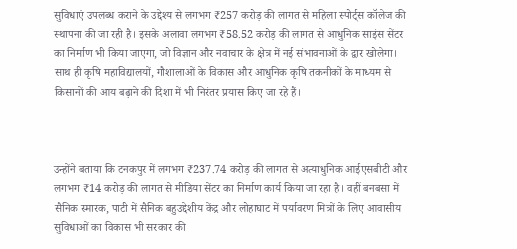सुविधाएं उपलब्ध कराने के उद्देश्य से लगभग ₹257 करोड़ की लागत से महिला स्पोर्ट्स कॉलेज की स्थापना की जा रही है। इसके अलावा लगभग ₹58.52 करोड़ की लागत से आधुनिक साइंस सेंटर का निर्माण भी किया जाएगा, जो विज्ञान और नवाचार के क्षेत्र में नई संभावनाओं के द्वार खोलेगा। साथ ही कृषि महाविद्यालयों, गौशालाओं के विकास और आधुनिक कृषि तकनीकों के माध्यम से किसानों की आय बढ़ाने की दिशा में भी निरंतर प्रयास किए जा रहे हैं।



उन्होंने बताया कि टनकपुर में लगभग ₹237.74 करोड़ की लागत से अत्याधुनिक आईएसबीटी और लगभग ₹14 करोड़ की लागत से मीडिया सेंटर का निर्माण कार्य किया जा रहा है। वहीं बनबसा में सैनिक स्मारक, पाटी में सैनिक बहुउद्देशीय केंद्र और लोहाघाट में पर्यावरण मित्रों के लिए आवासीय सुविधाओं का विकास भी सरकार की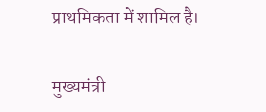प्राथमिकता में शामिल है।

मुख्यमंत्री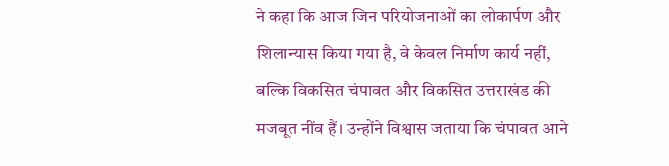ने कहा कि आज जिन परियोजनाओं का लोकार्पण और शिलान्यास किया गया है, वे केवल निर्माण कार्य नहीं, बल्कि विकसित चंपावत और विकसित उत्तराखंड की मजबूत नींव हैं। उन्होंने विश्वास जताया कि चंपावत आने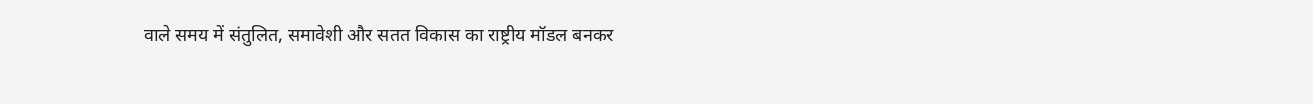वाले समय में संतुलित, समावेशी और सतत विकास का राष्ट्रीय मॉडल बनकर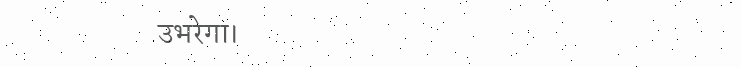उभरेगा।